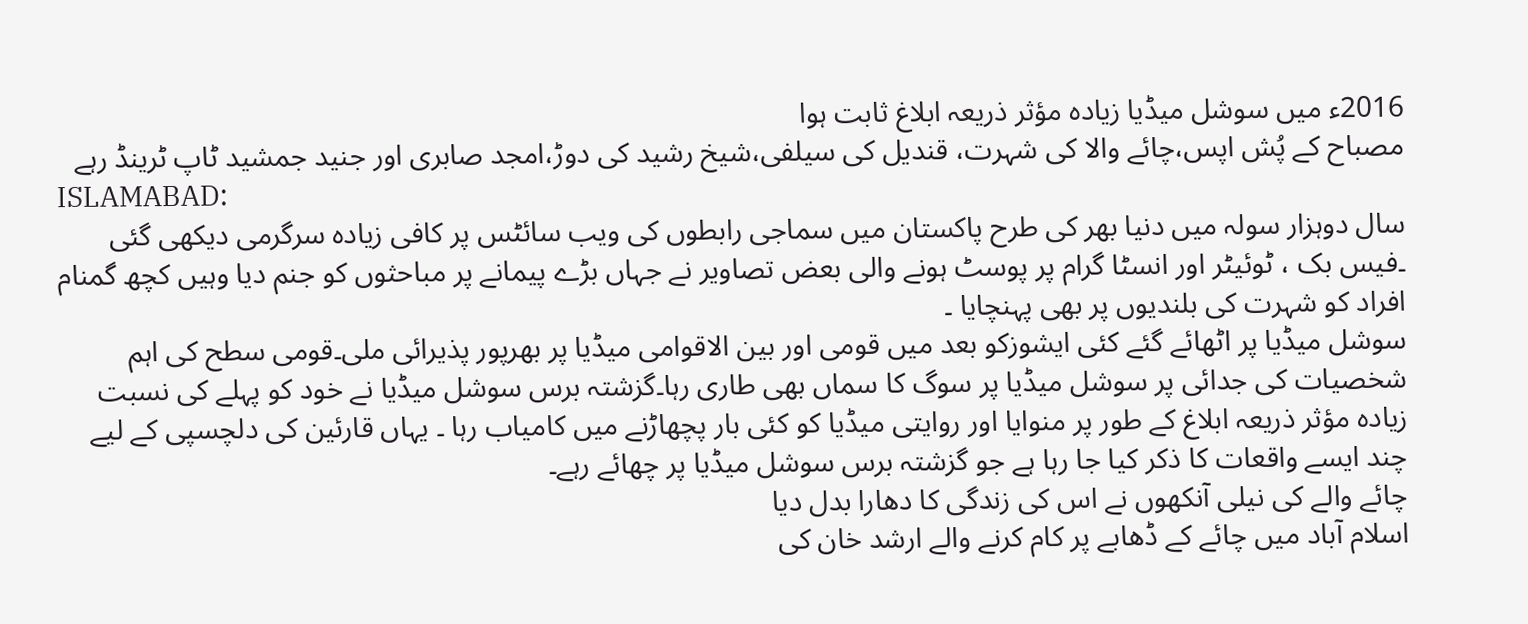2016ء میں سوشل میڈیا زیادہ مؤثر ذریعہ ابلاغ ثابت ہوا
مصباح کے پُش اپس،چائے والا کی شہرت، قندیل کی سیلفی،شیخ رشید کی دوڑ،امجد صابری اور جنید جمشید ٹاپ ٹرینڈ رہے
ISLAMABAD:
سال دوہزار سولہ میں دنیا بھر کی طرح پاکستان میں سماجی رابطوں کی ویب سائٹس پر کافی زیادہ سرگرمی دیکھی گئی ۔فیس بک ، ٹوئیٹر اور انسٹا گرام پر پوسٹ ہونے والی بعض تصاویر نے جہاں بڑے پیمانے پر مباحثوں کو جنم دیا وہیں کچھ گمنام افراد کو شہرت کی بلندیوں پر بھی پہنچایا ۔
سوشل میڈیا پر اٹھائے گئے کئی ایشوزکو بعد میں قومی اور بین الاقوامی میڈیا پر بھرپور پذیرائی ملی۔قومی سطح کی اہم شخصیات کی جدائی پر سوشل میڈیا پر سوگ کا سماں بھی طاری رہا۔گزشتہ برس سوشل میڈیا نے خود کو پہلے کی نسبت زیادہ مؤثر ذریعہ ابلاغ کے طور پر منوایا اور روایتی میڈیا کو کئی بار پچھاڑنے میں کامیاب رہا ۔ یہاں قارئین کی دلچسپی کے لیے چند ایسے واقعات کا ذکر کیا جا رہا ہے جو گزشتہ برس سوشل میڈیا پر چھائے رہے۔
چائے والے کی نیلی آنکھوں نے اس کی زندگی کا دھارا بدل دیا
اسلام آباد میں چائے کے ڈھابے پر کام کرنے والے ارشد خان کی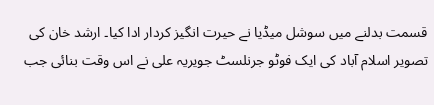قسمت بدلنے میں سوشل میڈیا نے حیرت انگیز کردار ادا کیا۔ ارشد خان کی تصویر اسلام آباد کی ایک فوٹو جرنلسٹ جویریہ علی نے اس وقت بنائی جب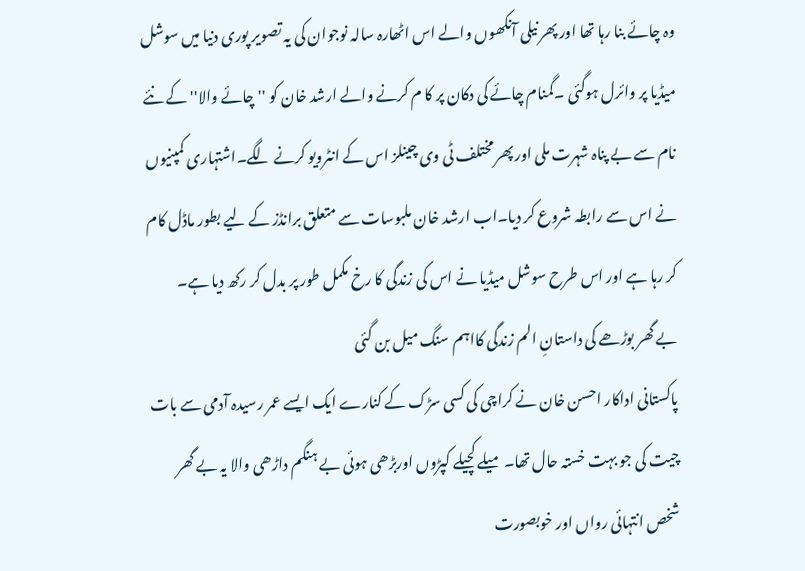وہ چائے بنا رہا تھا اور پھر نیلی آنکھوں والے اس اٹھارہ سالہ نوجوان کی یہ تصویر پوری دنیا میں سوشل میڈیا پر وائرل ہوگئی ۔گمنام چائے کی دکان پر کا م کرنے والے ارشد خان کو ''چائے والا'' کے نئے نام سے بے پناہ شہرت ملی اور پھر مختلف ٹی وی چینلز اس کے انٹرویو کرنے لگے۔اشتہاری کمپنیوں نے اس سے رابطہ شروع کر دیا۔اب ارشد خان ملبوسات سے متعلق برانڈز کے لیے بطور ماڈل کام کر رہا ہے اور اس طرح سوشل میڈیا نے اس کی زندگی کا رخ مکمل طور پر بدل کر رکھ دیا ہے۔
بے گھر بوڑھے کی داستانِ الم زندگی کااہم سنگ میل بن گئی
پاکستانی اداکار احسن خان نے کراچی کی کسی سڑک کے کنارے ایک ایسے عمر رسیدہ آدمی سے بات چیت کی جو بہت خستہ حال تھا۔ میلے کچیلے کپڑوں اوربڑھی ہوئی بے ہنگم داڑھی والا یہ بے گھر شخص انتہائی رواں اور خوبصورت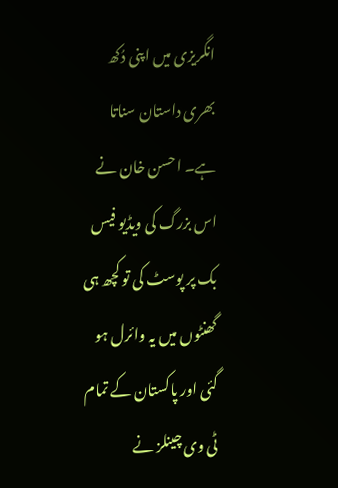انگریزی میں اپنی دُکھ بھری داستان سناتا ہے۔ احسن خان نے اس بزرگ کی ویڈیو فیس بک پر پوسٹ کی تو کچھ ہی گھنٹوں میں یہ وائرل ہو گئی اور پاکستان کے تمام ٹی وی چینلز نے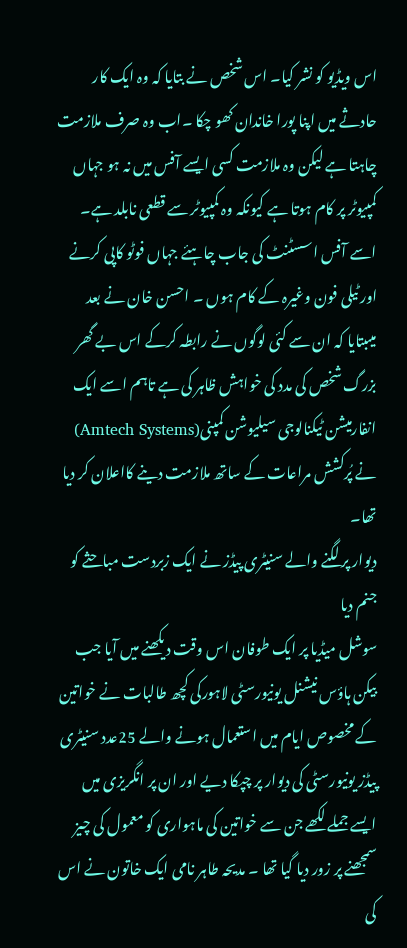اس ویڈیو کو نشر کیا۔ اس شخص نے بتایا کہ وہ ایک کار حادثے میں اپنا پورا خاندان کھو چکا ۔اب وہ صرف ملازمت چاہتا ہے لیکن وہ ملازمت کسی ایسے آفس میں نہ ہو جہاں کمپیوٹر پر کام ہوتا ہے کیونکہ وہ کمپیوٹر سے قطعی نابلد ہے۔ اسے آفس اسسٹنٹ کی جاب چاہئے جہاں فوٹو کاپی کرنے اور ٹیلی فون وغیرہ کے کام ہوں ۔ احسن خان نے بعد میںبتایا کہ ان سے کئی لوگوں نے رابطہ کرکے اس بے گھر بزرگ شخص کی مدد کی خواہش ظاہر کی ہے تاہم اسے ایک انفارمیشن ٹیکنالوجی سیلیوشن کمپنی(Amtech Systems) نے پُرکشش مراعات کے ساتھ ملازمت دینے کااعلان کر دیا تھا۔
دیوار پر لگنے والے سنیٹری پیڈز نے ایک زبردست مباحثے کو جنم دیا
سوشل میڈیا پر ایک طوفان اس وقت دیکھنے میں آیا جب بیکن ہاؤس نیشنل یونیورسٹی لاہورکی کچھ طالبات نے خواتین کے مخصوص ایام میں استعمال ہونے والے 25عدد سنیٹری پیڈز یونیورسٹی کی دیوار پر چپکا دیے اور ان پر انگریزی میں ایسے جملے لکھے جن سے خواتین کی ماہواری کو معمول کی چیز سمجھنے پر زور دیا گیا تھا ۔ مدیحہ طاہر نامی ایک خاتون نے اس کی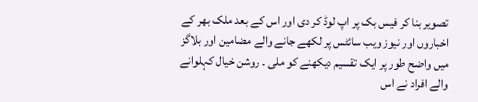تصویر بنا کر فیس بک پر اپ لوڈ کر دی اور اس کے بعد ملک بھر کے اخباروں اور نیوز ویب سائٹس پر لکھے جانے والے مضامین اور بلاگز میں واضح طور پر ایک تقسیم دیکھنے کو ملی ۔ روشن خیال کہلوانے والے افراد نے اس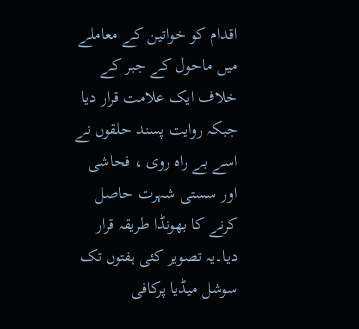اقدام کو خواتین کے معاملے میں ماحول کے جبر کے خلاف ایک علامت قرار دیا جبکہ روایت پسند حلقوں نے اسے بے راہ روی ، فحاشی اور سستی شہرت حاصل کرنے کا بھونڈا طریقہ قرار دیا۔یہ تصویر کئی ہفتوں تک سوشل میڈیا پرکافی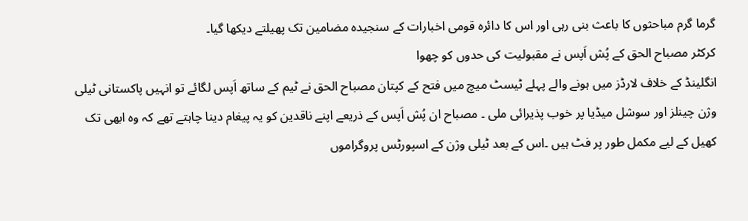گرما گرم مباحثوں کا باعث بنی رہی اور اس کا دائرہ قومی اخبارات کے سنجیدہ مضامین تک پھیلتے دیکھا گیا۔
کرکٹر مصباح الحق کے پُش اَپس نے مقبولیت کی حدوں کو چھوا
انگلینڈ کے خلاف لارڈز میں ہونے والے پہلے ٹیسٹ میچ میں فتح کے کپتان مصباح الحق نے ٹیم کے ساتھ اَپس لگائے تو انہیں پاکستانی ٹیلی وژن چینلز اور سوشل میڈیا پر خوب پذیرائی ملی ۔ مصباح ان پُش اَپس کے ذریعے اپنے ناقدین کو یہ پیغام دینا چاہتے تھے کہ وہ ابھی تک کھیل کے لیے مکمل طور پر فٹ ہیں ۔اس کے بعد ٹیلی وژن کے اسپورٹس پروگراموں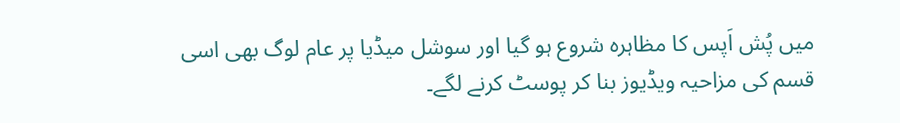میں پُش اَپس کا مظاہرہ شروع ہو گیا اور سوشل میڈیا پر عام لوگ بھی اسی قسم کی مزاحیہ ویڈیوز بنا کر پوسٹ کرنے لگے۔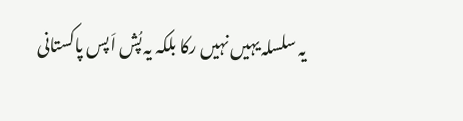یہ سلسلہ یہیں نہیں رکا بلکہ یہ پُش اَپس پاکستانی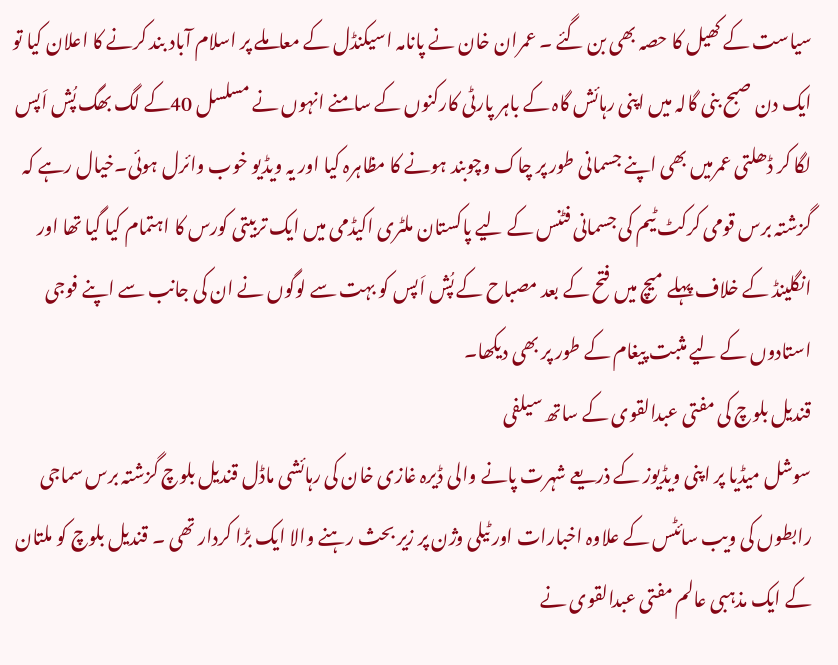سیاست کے کھیل کا حصہ بھی بن گئے ۔ عمران خان نے پانامہ اسیکنڈل کے معاملے پر اسلام آباد بند کرنے کا اعلان کیا تو ایک دن صبح بنی گالہ میں اپنی رہائش گاہ کے باہر پارٹی کارکنوں کے سامنے انہوں نے مسلسل 40کے لگ بھگ پُش اَپس لگا کر ڈھلتی عمرمیں بھی اپنے جسمانی طور پر چاک وچوبند ہونے کا مظاہرہ کیا اور یہ ویڈیو خوب وائرل ہوئی۔خیال رہے کہ گزشتہ برس قومی کرکٹ ٹیم کی جسمانی فٹنس کے لیے پاکستان ملٹری اکیڈمی میں ایک تربیتی کورس کا اہتمام کیا گیا تھا اور انگلینڈ کے خلاف پہلے میچ میں فتح کے بعد مصباح کے پُش اَپس کو بہت سے لوگوں نے ان کی جانب سے اپنے فوجی استادوں کے لیے مثبت پیغام کے طور پر بھی دیکھا۔
قندیل بلوچ کی مفتی عبدالقوی کے ساتھ سیلفی
سوشل میڈیا پر اپنی ویڈیوز کے ذریعے شہرت پانے والی ڈیرہ غازی خان کی رہائشی ماڈل قندیل بلوچ گزشتہ برس سماجی رابطوں کی ویب سائٹس کے علاوہ اخبارات اور ٹیلی وژن پر زیر بحث رہنے والا ایک بڑا کردار تھی ۔ قندیل بلوچ کو ملتان کے ایک مذہبی عالم مفتی عبدالقوی نے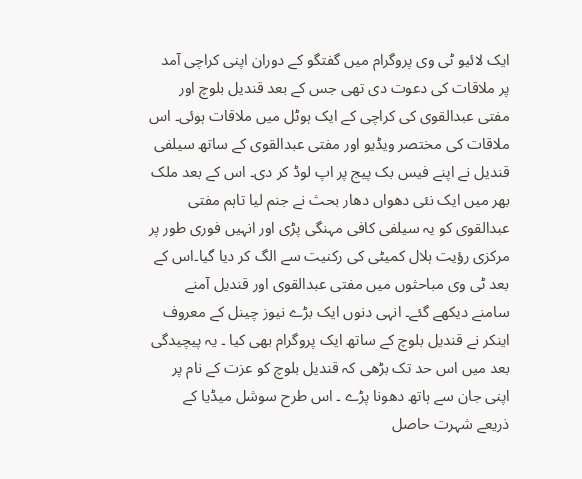ایک لائیو ٹی وی پروگرام میں گفتگو کے دوران اپنی کراچی آمد پر ملاقات کی دعوت دی تھی جس کے بعد قندیل بلوچ اور مفتی عبدالقوی کی کراچی کے ایک ہوٹل میں ملاقات ہوئی۔ اس ملاقات کی مختصر ویڈیو اور مفتی عبدالقوی کے ساتھ سیلفی قندیل نے اپنے فیس بک پیج پر اپ لوڈ کر دی۔ اس کے بعد ملک بھر میں ایک نئی دھواں دھار بحث نے جنم لیا تاہم مفتی عبدالقوی کو یہ سیلفی کافی مہنگی پڑی اور انہیں فوری طور پر مرکزی رؤیت ہلال کمیٹی کی رکنیت سے الگ کر دیا گیا۔اس کے بعد ٹی وی مباحثوں میں مفتی عبدالقوی اور قندیل آمنے سامنے دیکھے گئے۔ انہی دنوں ایک بڑے نیوز چینل کے معروف اینکر نے قندیل بلوچ کے ساتھ ایک پروگرام بھی کیا ۔ یہ پیچیدگی بعد میں اس حد تک بڑھی کہ قندیل بلوچ کو عزت کے نام پر اپنی جان سے ہاتھ دھونا پڑے ۔ اس طرح سوشل میڈیا کے ذریعے شہرت حاصل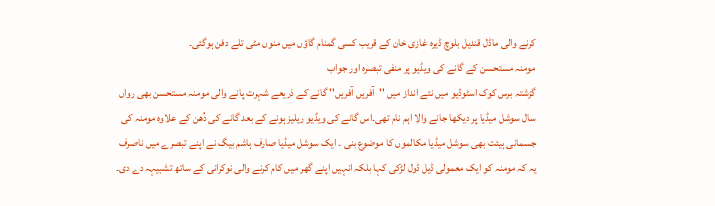کرنے والی ماڈل قندیل بلوچ ڈیرہ غازی خان کے قریب کسی گمنام گاؤں میں منوں مٹی تلے دفن ہوگئی۔
مومنہ مستحسن کے گانے کی ویڈیو پر منفی تبصرہ اور جواب
گزشتہ برس کوک اسٹوڈیو میں نئے انداز میں ''آفریں آفریں'' گانے کے ذریعے شہرت پانے والی مومنہ مستحسن بھی رواں سال سوشل میڈیا پر دیکھا جانے والا اہم نام تھی۔اس گانے کی ویڈیو ریلیز ہونے کے بعد گانے کی دُھن کے علاوہ مومنہ کی جسمانی ہیئت بھی سوشل میڈیا مکالموں کا موضوع بنی ۔ ایک سوشل میڈیا صارف ہاشم بیگ نے اپنے تبصرے میں ناصرف یہ کہ مومنہ کو ایک معمولی ڈیل ڈول لڑکی کہا بلکہ انہیں اپنے گھر میں کام کرنے والی نوکرانی کے ساتھ تشبیہہ دے دی۔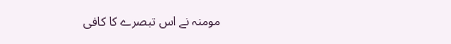مومنہ نے اس تبصرے کا کافی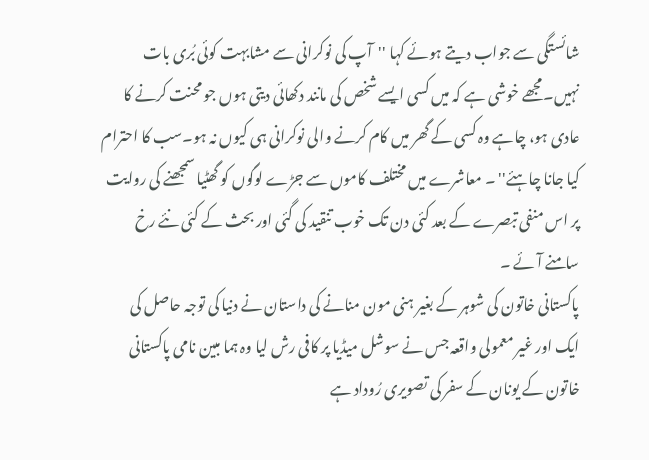شائستگی سے جواب دیتے ہوئے کہا ''آپ کی نوکرانی سے مشابہت کوئی بُری بات نہیں۔مجھے خوشی ہے کہ میں کسی ایسے شخص کی مانند دکھائی دیتی ہوں جو محنت کرنے کا عادی ہو، چاہے وہ کسی کے گھر میں کام کرنے والی نوکرانی ہی کیوں نہ ہو۔سب کا احترام کیا جانا چاہئے'' ۔ معاشرے میں مختلف کاموں سے جڑے لوگوں کو گھٹیا سمجھنے کی روایت پر اس منفی تبصرے کے بعد کئی دن تک خوب تنقید کی گئی اور بحث کے کئی نئے رخ سامنے آئے ۔
پاکستانی خاتون کی شوہر کے بغیر ہنی مون منانے کی داستان نے دنیا کی توجہ حاصل کی
ایک اور غیر معمولی واقعہ جس نے سوشل میڈیا پر کافی رش لیا وہ ہما مبین نامی پاکستانی خاتون کے یونان کے سفر کی تصویری رُوداد ہے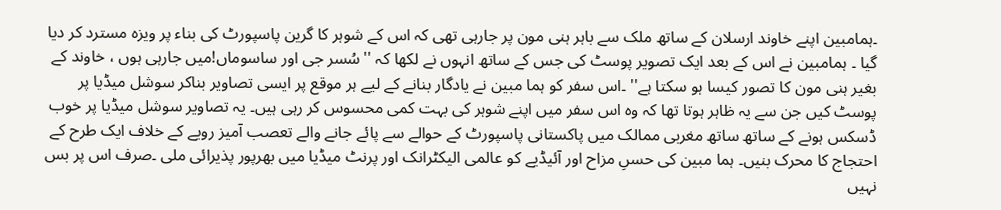۔ہمامبین اپنے خاوند ارسلان کے ساتھ ملک سے باہر ہنی مون پر جارہی تھی کہ اس کے شوہر کا گرین پاسپورٹ کی بناء پر ویزہ مسترد کر دیا گیا ۔ ہمامبین نے اس کے بعد ایک تصویر پوسٹ کی جس کے ساتھ انہوں نے لکھا کہ ''سُسر جی اور ساسوماں!میں جارہی ہوں ، خاوند کے بغیر ہنی مون کا تصور کیسا ہو سکتا ہے'' ۔اس سفر کو ہما مبین نے یادگار بنانے کے لیے ہر موقع پر ایسی تصاویر بناکر سوشل میڈیا پر پوسٹ کیں جن سے یہ ظاہر ہوتا تھا کہ وہ اس سفر میں اپنے شوہر کی بہت کمی محسوس کر رہی ہیں۔ یہ تصاویر سوشل میڈیا پر خوب ڈسکس ہونے کے ساتھ ساتھ مغربی ممالک میں پاکستانی پاسپورٹ کے حوالے سے پائے جانے والے تعصب آمیز رویے کے خلاف ایک طرح کے احتجاج کا محرک بنیں۔ ہما مبین کی حسںِ مزاح اور آئیڈیے کو عالمی الیکٹرانک اور پرنٹ میڈیا میں بھرپور پذیرائی ملی ۔صرف اس پر بس نہیں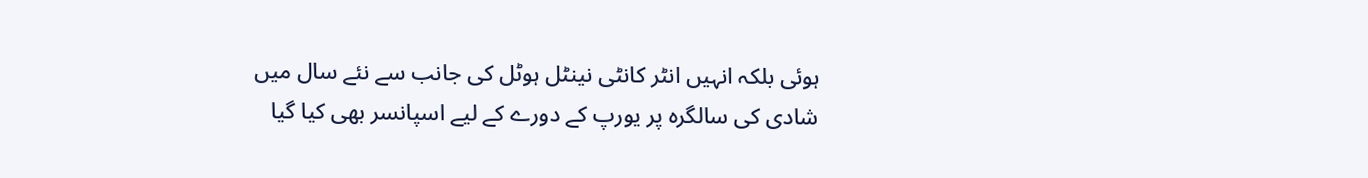ہوئی بلکہ انہیں انٹر کانٹی نینٹل ہوٹل کی جانب سے نئے سال میں شادی کی سالگرہ پر یورپ کے دورے کے لیے اسپانسر بھی کیا گیا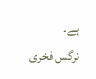ہے۔
نرگس فخری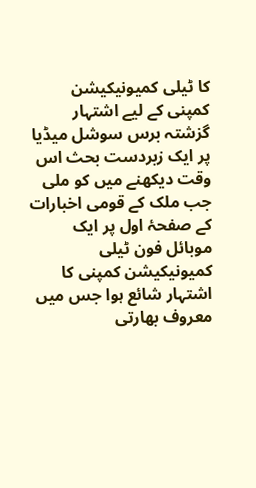کا ٹیلی کمیونیکیشن کمپنی کے لیے اشتہار
گزشتہ برس سوشل میڈیا پر ایک زبردست بحث اس وقت دیکھنے میں کو ملی جب ملک کے قومی اخبارات کے صفحۂ اول پر ایک موبائل فون ٹیلی کمیونیکیشن کمپنی کا اشتہار شائع ہوا جس میں معروف بھارتی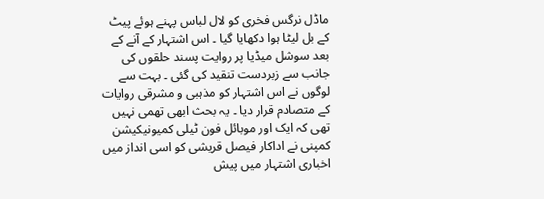ماڈل نرگس فخری کو لال لباس پہنے ہوئے پیٹ کے بل لیٹا ہوا دکھایا گیا ۔ اس اشتہار کے آنے کے بعد سوشل میڈیا پر روایت پسند حلقوں کی جانب سے زبردست تنقید کی گئی ۔ بہت سے لوگوں نے اس اشتہار کو مذہبی و مشرقی روایات کے متصادم قرار دیا ۔ یہ بحث ابھی تھمی نہیں تھی کہ ایک اور موبائل فون ٹیلی کمیونیکیشن کمپنی نے اداکار فیصل قریشی کو اسی انداز میں اخباری اشتہار میں پیش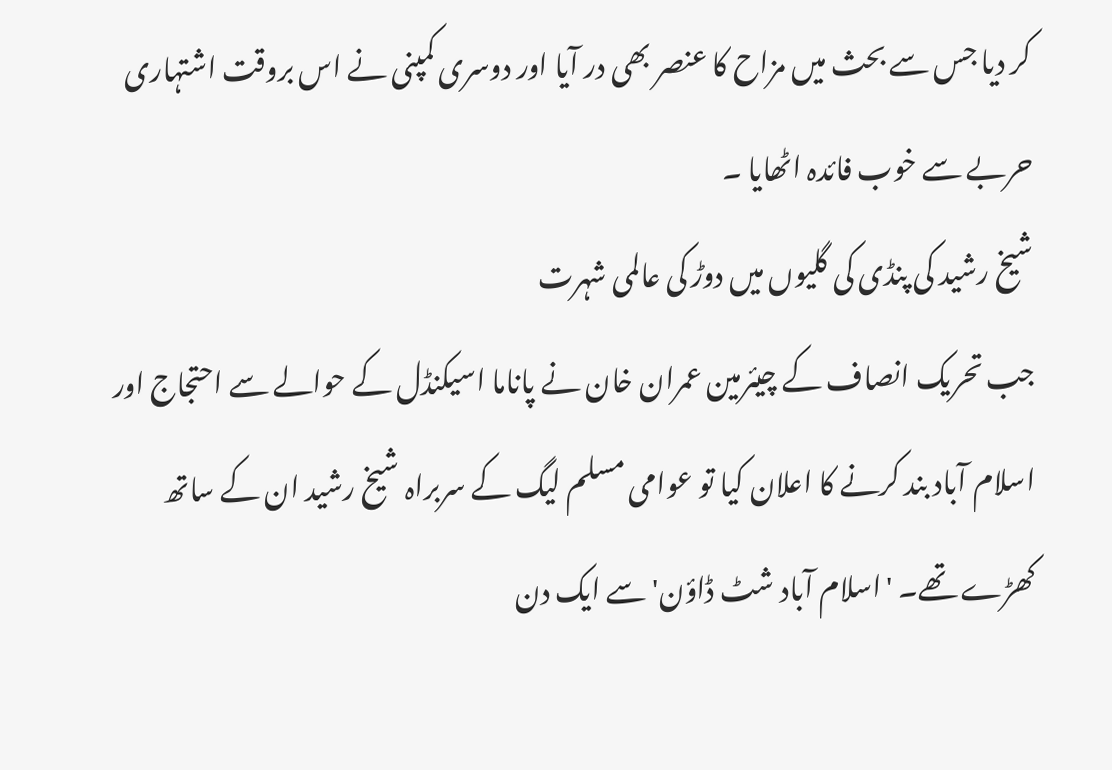کر دیا جس سے بحث میں مزاح کا عنصر بھی در آیا اور دوسری کمپنی نے اس بروقت اشتہاری حربے سے خوب فائدہ اٹھایا ۔
شیخ رشید کی پنڈی کی گلیوں میں دوڑ کی عالمی شہرت
جب تحریک انصاف کے چیئرمین عمران خان نے پاناما اسیکنڈل کے حوالے سے احتجاج اور اسلام آباد بند کرنے کا اعلان کیا تو عوامی مسلم لیگ کے سربراہ شیخ رشید ان کے ساتھ کھڑے تھے۔ 'اسلام آباد شٹ ڈاؤن' سے ایک دن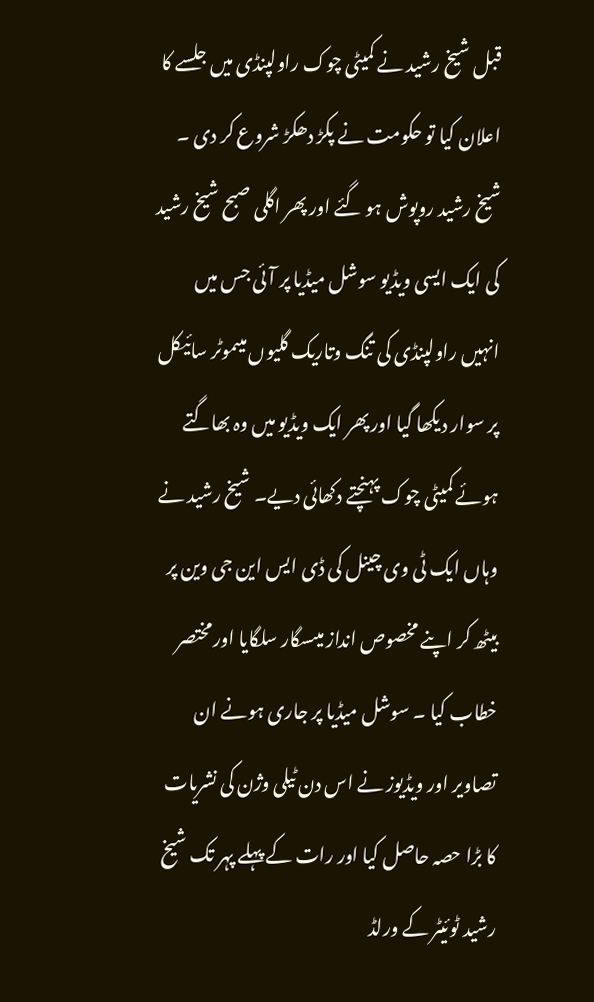قبل شیخ رشید نے کمیٹی چوک راولپنڈی میں جلسے کا اعلان کیا تو حکومت نے پکڑ دھکڑ شروع کر دی ۔ شیخ رشید روپوش ہو گئے اور پھر اگلی صبح شیخ رشید کی ایک ایسی ویڈیو سوشل میڈیا پر آئی جس میں انہیں راولپنڈی کی تنگ وتاریک گلیوں میںموٹر سائیکل پر سوار دیکھا گیا اور پھر ایک ویڈیو میں وہ بھاگتے ہوئے کمیٹی چوک پہنچتے دکھائی دیے۔ شیخ رشید نے وہاں ایک ٹی وی چینل کی ڈی ایس این جی وین پر بیٹھ کر اپنے مخصوص انداز میںسگار سلگایا اور مختصر خطاب کیا ۔ سوشل میڈیا پر جاری ہونے ان تصاویر اور ویڈیوز نے اس دن ٹیلی وژن کی نشریات کا بڑا حصہ حاصل کیا اور رات کے پہلے پہر تک شیخ رشید ٹوئیٹر کے ورلڈ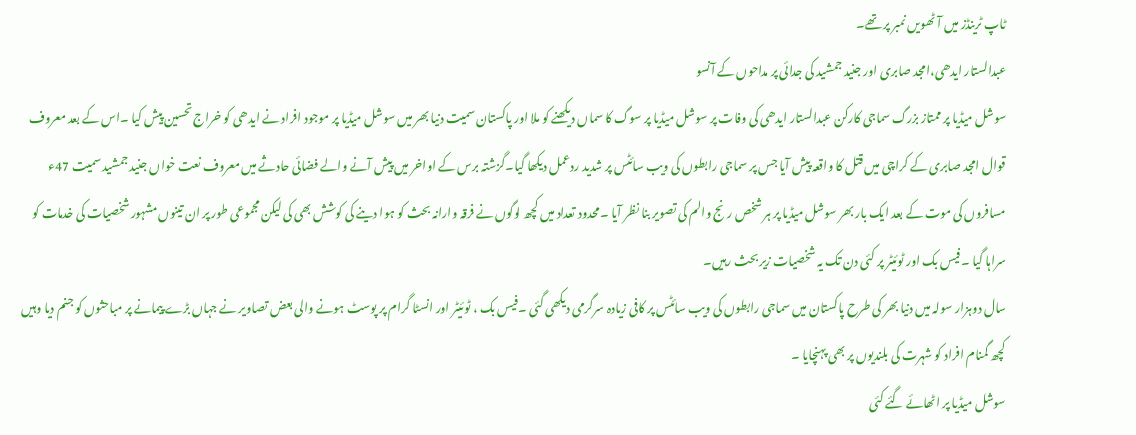ٹاپ ٹرینڈز میں آٹھویں نمبر پر تھے۔
عبدالستار ایدھی،امجد صابری اور جنید جمشید کی جدائی پر مداحوں کے آنسو
سوشل میڈیا پر ممتاز بزرگ سماجی کارکن عبدالستار ایدھی کی وفات پر سوشل میڈیا پر سوگ کا سماں دیکھنے کو ملا اور پاکستان سمیت دنیا بھر میں سوشل میڈیا پر موجود افراد نے ایدھی کو خراج تحسین پیش کیا ۔اس کے بعد معروف قوال امجد صابری کے کراچی میں قتل کا واقعہ پیش آیا جس پر سماجی رابطوں کی ویب سائٹس پر شدید ردعمل دیکھا گیا۔گزشتہ برس کے اواخر میں پیش آنے والے فضائی حادثے میں معروف نعت خواں جنید جمشید سمیت 47ء مسافروں کی موت کے بعد ایک بار بھر سوشل میڈیا پر ہر شخص رنج والم کی تصویر بنا نظر آیا ۔محدود تعداد میں کچھ لوگوں نے فرقہ وارانہ بحث کو ہوا دینے کی کوشش بھی کی لیکن مجموعی طور پر ان تینوں مشہور شخصیات کی خدمات کو سراہا گیا ۔فیس بک اور ٹوئیٹر پر کئی دن تک یہ شخصیات زیر بحث رہیں۔
سال دوہزار سولہ میں دنیا بھر کی طرح پاکستان میں سماجی رابطوں کی ویب سائٹس پر کافی زیادہ سرگرمی دیکھی گئی ۔فیس بک ، ٹوئیٹر اور انسٹا گرام پر پوسٹ ہونے والی بعض تصاویر نے جہاں بڑے پیمانے پر مباحثوں کو جنم دیا وہیں کچھ گمنام افراد کو شہرت کی بلندیوں پر بھی پہنچایا ۔
سوشل میڈیا پر اٹھائے گئے کئی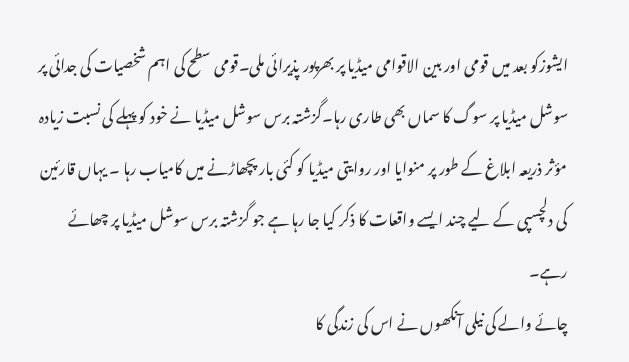ایشوزکو بعد میں قومی اور بین الاقوامی میڈیا پر بھرپور پذیرائی ملی۔قومی سطح کی اہم شخصیات کی جدائی پر سوشل میڈیا پر سوگ کا سماں بھی طاری رہا۔گزشتہ برس سوشل میڈیا نے خود کو پہلے کی نسبت زیادہ مؤثر ذریعہ ابلاغ کے طور پر منوایا اور روایتی میڈیا کو کئی بار پچھاڑنے میں کامیاب رہا ۔ یہاں قارئین کی دلچسپی کے لیے چند ایسے واقعات کا ذکر کیا جا رہا ہے جو گزشتہ برس سوشل میڈیا پر چھائے رہے۔
چائے والے کی نیلی آنکھوں نے اس کی زندگی کا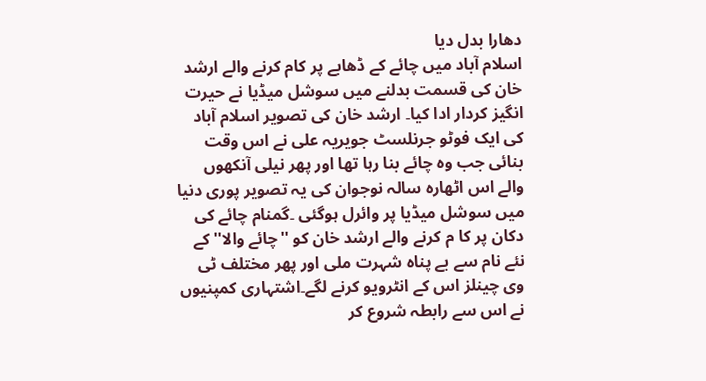دھارا بدل دیا
اسلام آباد میں چائے کے ڈھابے پر کام کرنے والے ارشد خان کی قسمت بدلنے میں سوشل میڈیا نے حیرت انگیز کردار ادا کیا۔ ارشد خان کی تصویر اسلام آباد کی ایک فوٹو جرنلسٹ جویریہ علی نے اس وقت بنائی جب وہ چائے بنا رہا تھا اور پھر نیلی آنکھوں والے اس اٹھارہ سالہ نوجوان کی یہ تصویر پوری دنیا میں سوشل میڈیا پر وائرل ہوگئی ۔گمنام چائے کی دکان پر کا م کرنے والے ارشد خان کو ''چائے والا'' کے نئے نام سے بے پناہ شہرت ملی اور پھر مختلف ٹی وی چینلز اس کے انٹرویو کرنے لگے۔اشتہاری کمپنیوں نے اس سے رابطہ شروع کر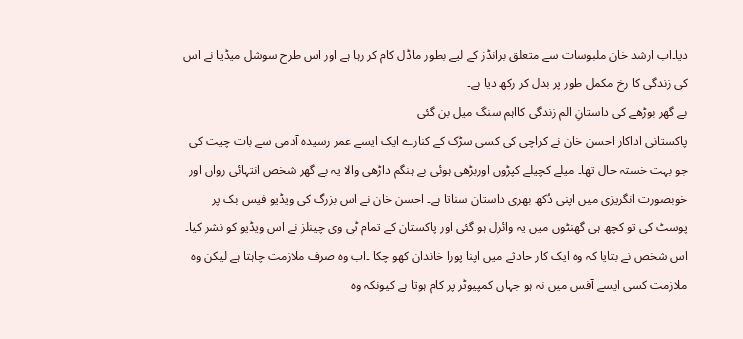دیا۔اب ارشد خان ملبوسات سے متعلق برانڈز کے لیے بطور ماڈل کام کر رہا ہے اور اس طرح سوشل میڈیا نے اس کی زندگی کا رخ مکمل طور پر بدل کر رکھ دیا ہے۔
بے گھر بوڑھے کی داستانِ الم زندگی کااہم سنگ میل بن گئی
پاکستانی اداکار احسن خان نے کراچی کی کسی سڑک کے کنارے ایک ایسے عمر رسیدہ آدمی سے بات چیت کی جو بہت خستہ حال تھا۔ میلے کچیلے کپڑوں اوربڑھی ہوئی بے ہنگم داڑھی والا یہ بے گھر شخص انتہائی رواں اور خوبصورت انگریزی میں اپنی دُکھ بھری داستان سناتا ہے۔ احسن خان نے اس بزرگ کی ویڈیو فیس بک پر پوسٹ کی تو کچھ ہی گھنٹوں میں یہ وائرل ہو گئی اور پاکستان کے تمام ٹی وی چینلز نے اس ویڈیو کو نشر کیا۔ اس شخص نے بتایا کہ وہ ایک کار حادثے میں اپنا پورا خاندان کھو چکا ۔اب وہ صرف ملازمت چاہتا ہے لیکن وہ ملازمت کسی ایسے آفس میں نہ ہو جہاں کمپیوٹر پر کام ہوتا ہے کیونکہ وہ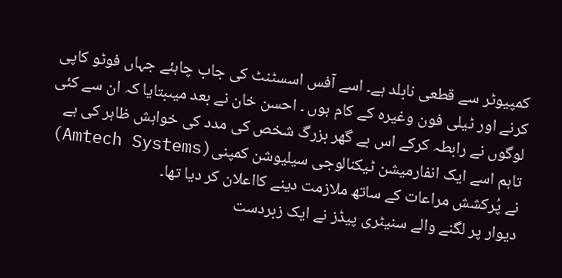کمپیوٹر سے قطعی نابلد ہے۔ اسے آفس اسسٹنٹ کی جاب چاہئے جہاں فوٹو کاپی کرنے اور ٹیلی فون وغیرہ کے کام ہوں ۔ احسن خان نے بعد میںبتایا کہ ان سے کئی لوگوں نے رابطہ کرکے اس بے گھر بزرگ شخص کی مدد کی خواہش ظاہر کی ہے تاہم اسے ایک انفارمیشن ٹیکنالوجی سیلیوشن کمپنی(Amtech Systems) نے پُرکشش مراعات کے ساتھ ملازمت دینے کااعلان کر دیا تھا۔
دیوار پر لگنے والے سنیٹری پیڈز نے ایک زبردست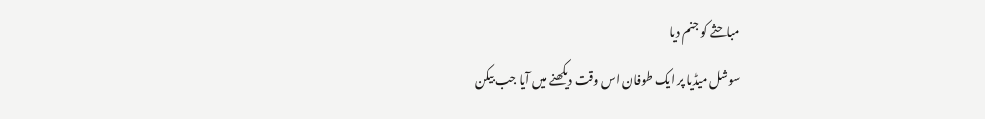مباحثے کو جنم دیا
سوشل میڈیا پر ایک طوفان اس وقت دیکھنے میں آیا جب بیکن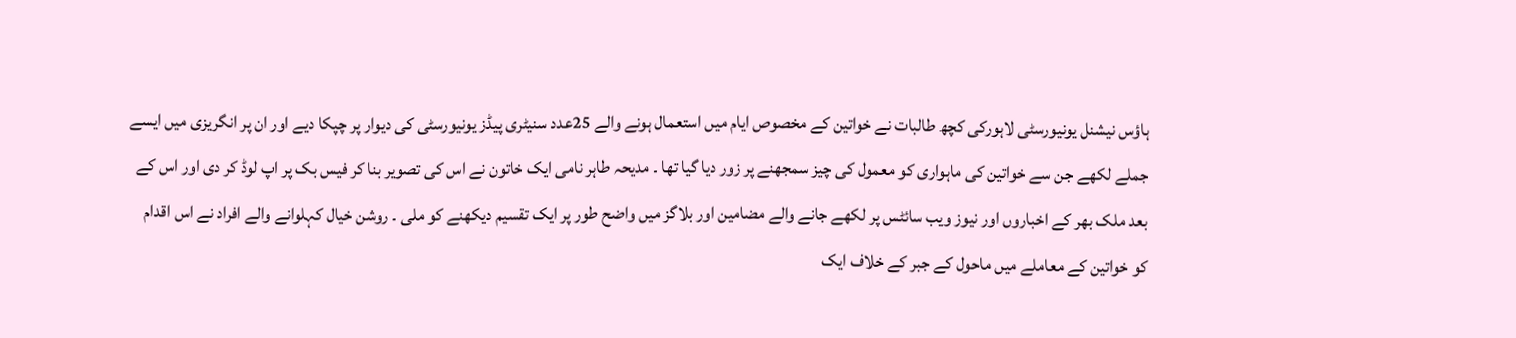ہاؤس نیشنل یونیورسٹی لاہورکی کچھ طالبات نے خواتین کے مخصوص ایام میں استعمال ہونے والے 25عدد سنیٹری پیڈز یونیورسٹی کی دیوار پر چپکا دیے اور ان پر انگریزی میں ایسے جملے لکھے جن سے خواتین کی ماہواری کو معمول کی چیز سمجھنے پر زور دیا گیا تھا ۔ مدیحہ طاہر نامی ایک خاتون نے اس کی تصویر بنا کر فیس بک پر اپ لوڈ کر دی اور اس کے بعد ملک بھر کے اخباروں اور نیوز ویب سائٹس پر لکھے جانے والے مضامین اور بلاگز میں واضح طور پر ایک تقسیم دیکھنے کو ملی ۔ روشن خیال کہلوانے والے افراد نے اس اقدام کو خواتین کے معاملے میں ماحول کے جبر کے خلاف ایک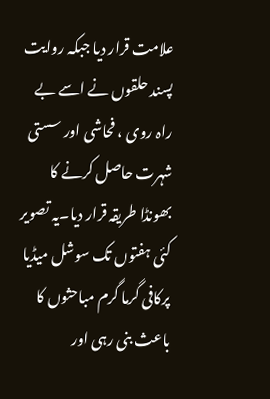علامت قرار دیا جبکہ روایت پسند حلقوں نے اسے بے راہ روی ، فحاشی اور سستی شہرت حاصل کرنے کا بھونڈا طریقہ قرار دیا۔یہ تصویر کئی ہفتوں تک سوشل میڈیا پرکافی گرما گرم مباحثوں کا باعث بنی رہی اور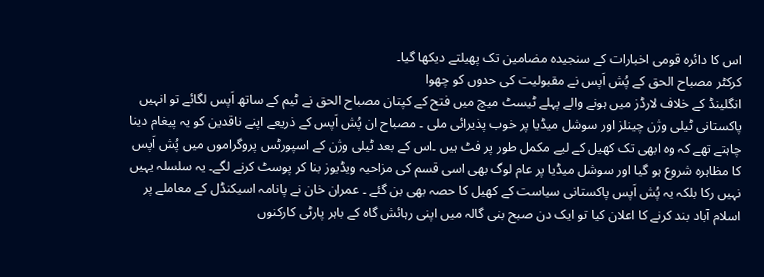اس کا دائرہ قومی اخبارات کے سنجیدہ مضامین تک پھیلتے دیکھا گیا۔
کرکٹر مصباح الحق کے پُش اَپس نے مقبولیت کی حدوں کو چھوا
انگلینڈ کے خلاف لارڈز میں ہونے والے پہلے ٹیسٹ میچ میں فتح کے کپتان مصباح الحق نے ٹیم کے ساتھ اَپس لگائے تو انہیں پاکستانی ٹیلی وژن چینلز اور سوشل میڈیا پر خوب پذیرائی ملی ۔ مصباح ان پُش اَپس کے ذریعے اپنے ناقدین کو یہ پیغام دینا چاہتے تھے کہ وہ ابھی تک کھیل کے لیے مکمل طور پر فٹ ہیں ۔اس کے بعد ٹیلی وژن کے اسپورٹس پروگراموں میں پُش اَپس کا مظاہرہ شروع ہو گیا اور سوشل میڈیا پر عام لوگ بھی اسی قسم کی مزاحیہ ویڈیوز بنا کر پوسٹ کرنے لگے۔ یہ سلسلہ یہیں نہیں رکا بلکہ یہ پُش اَپس پاکستانی سیاست کے کھیل کا حصہ بھی بن گئے ۔ عمران خان نے پانامہ اسیکنڈل کے معاملے پر اسلام آباد بند کرنے کا اعلان کیا تو ایک دن صبح بنی گالہ میں اپنی رہائش گاہ کے باہر پارٹی کارکنوں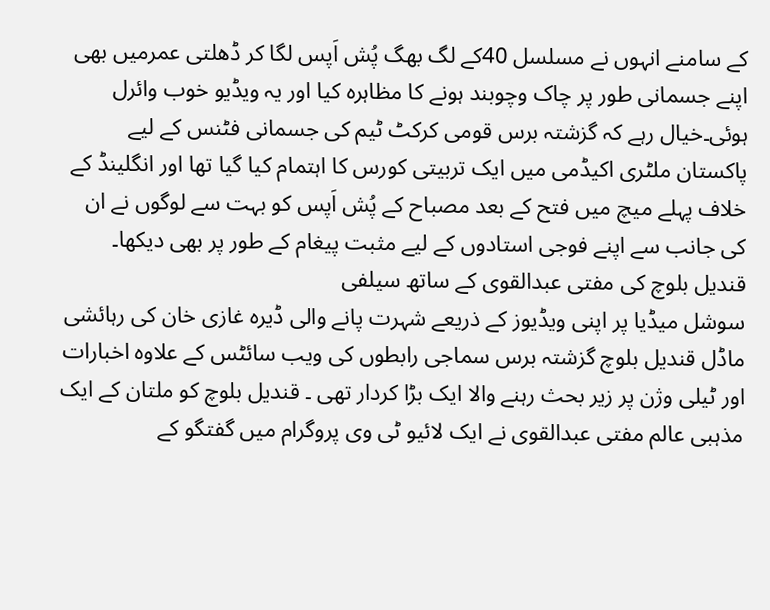کے سامنے انہوں نے مسلسل 40کے لگ بھگ پُش اَپس لگا کر ڈھلتی عمرمیں بھی اپنے جسمانی طور پر چاک وچوبند ہونے کا مظاہرہ کیا اور یہ ویڈیو خوب وائرل ہوئی۔خیال رہے کہ گزشتہ برس قومی کرکٹ ٹیم کی جسمانی فٹنس کے لیے پاکستان ملٹری اکیڈمی میں ایک تربیتی کورس کا اہتمام کیا گیا تھا اور انگلینڈ کے خلاف پہلے میچ میں فتح کے بعد مصباح کے پُش اَپس کو بہت سے لوگوں نے ان کی جانب سے اپنے فوجی استادوں کے لیے مثبت پیغام کے طور پر بھی دیکھا۔
قندیل بلوچ کی مفتی عبدالقوی کے ساتھ سیلفی
سوشل میڈیا پر اپنی ویڈیوز کے ذریعے شہرت پانے والی ڈیرہ غازی خان کی رہائشی ماڈل قندیل بلوچ گزشتہ برس سماجی رابطوں کی ویب سائٹس کے علاوہ اخبارات اور ٹیلی وژن پر زیر بحث رہنے والا ایک بڑا کردار تھی ۔ قندیل بلوچ کو ملتان کے ایک مذہبی عالم مفتی عبدالقوی نے ایک لائیو ٹی وی پروگرام میں گفتگو کے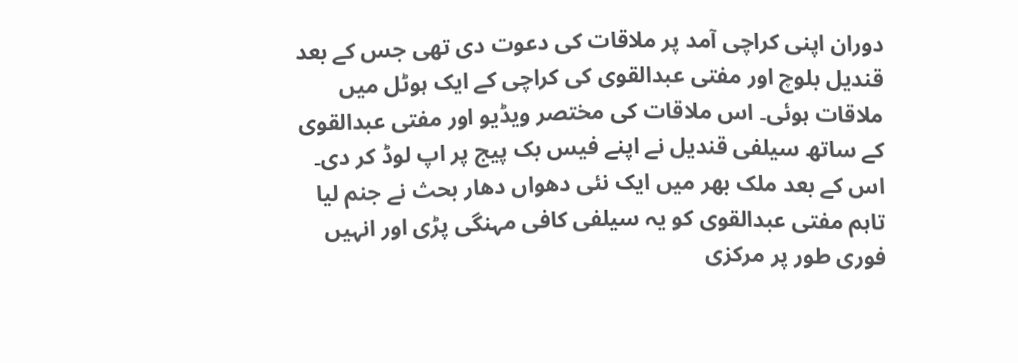دوران اپنی کراچی آمد پر ملاقات کی دعوت دی تھی جس کے بعد قندیل بلوچ اور مفتی عبدالقوی کی کراچی کے ایک ہوٹل میں ملاقات ہوئی۔ اس ملاقات کی مختصر ویڈیو اور مفتی عبدالقوی کے ساتھ سیلفی قندیل نے اپنے فیس بک پیج پر اپ لوڈ کر دی۔ اس کے بعد ملک بھر میں ایک نئی دھواں دھار بحث نے جنم لیا تاہم مفتی عبدالقوی کو یہ سیلفی کافی مہنگی پڑی اور انہیں فوری طور پر مرکزی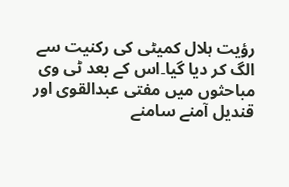رؤیت ہلال کمیٹی کی رکنیت سے الگ کر دیا گیا۔اس کے بعد ٹی وی مباحثوں میں مفتی عبدالقوی اور قندیل آمنے سامنے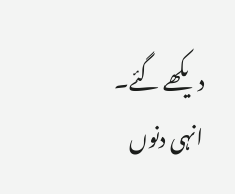دیکھے گئے۔ انہی دنوں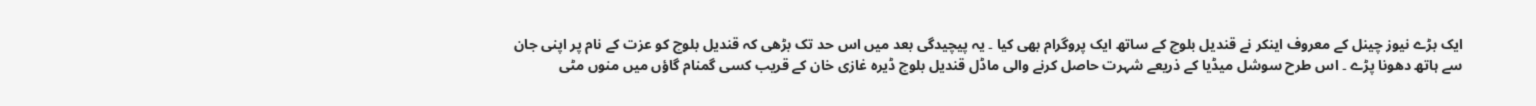ایک بڑے نیوز چینل کے معروف اینکر نے قندیل بلوچ کے ساتھ ایک پروگرام بھی کیا ۔ یہ پیچیدگی بعد میں اس حد تک بڑھی کہ قندیل بلوچ کو عزت کے نام پر اپنی جان سے ہاتھ دھونا پڑے ۔ اس طرح سوشل میڈیا کے ذریعے شہرت حاصل کرنے والی ماڈل قندیل بلوچ ڈیرہ غازی خان کے قریب کسی گمنام گاؤں میں منوں مٹی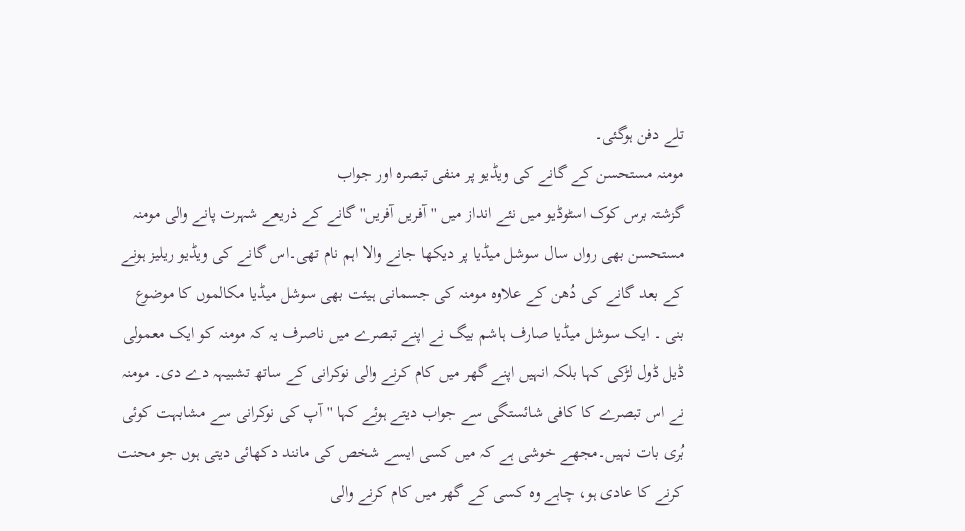تلے دفن ہوگئی۔
مومنہ مستحسن کے گانے کی ویڈیو پر منفی تبصرہ اور جواب
گزشتہ برس کوک اسٹوڈیو میں نئے انداز میں ''آفریں آفریں'' گانے کے ذریعے شہرت پانے والی مومنہ مستحسن بھی رواں سال سوشل میڈیا پر دیکھا جانے والا اہم نام تھی۔اس گانے کی ویڈیو ریلیز ہونے کے بعد گانے کی دُھن کے علاوہ مومنہ کی جسمانی ہیئت بھی سوشل میڈیا مکالموں کا موضوع بنی ۔ ایک سوشل میڈیا صارف ہاشم بیگ نے اپنے تبصرے میں ناصرف یہ کہ مومنہ کو ایک معمولی ڈیل ڈول لڑکی کہا بلکہ انہیں اپنے گھر میں کام کرنے والی نوکرانی کے ساتھ تشبیہہ دے دی۔ مومنہ نے اس تبصرے کا کافی شائستگی سے جواب دیتے ہوئے کہا ''آپ کی نوکرانی سے مشابہت کوئی بُری بات نہیں۔مجھے خوشی ہے کہ میں کسی ایسے شخص کی مانند دکھائی دیتی ہوں جو محنت کرنے کا عادی ہو، چاہے وہ کسی کے گھر میں کام کرنے والی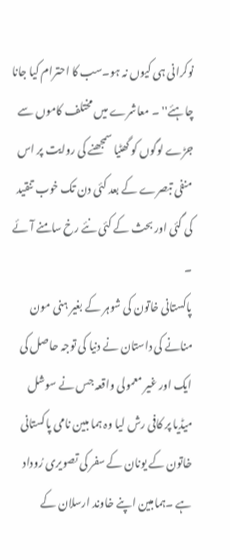نوکرانی ہی کیوں نہ ہو۔سب کا احترام کیا جانا چاہئے'' ۔ معاشرے میں مختلف کاموں سے جڑے لوگوں کو گھٹیا سمجھنے کی روایت پر اس منفی تبصرے کے بعد کئی دن تک خوب تنقید کی گئی اور بحث کے کئی نئے رخ سامنے آئے ۔
پاکستانی خاتون کی شوہر کے بغیر ہنی مون منانے کی داستان نے دنیا کی توجہ حاصل کی
ایک اور غیر معمولی واقعہ جس نے سوشل میڈیا پر کافی رش لیا وہ ہما مبین نامی پاکستانی خاتون کے یونان کے سفر کی تصویری رُوداد ہے ۔ہمامبین اپنے خاوند ارسلان کے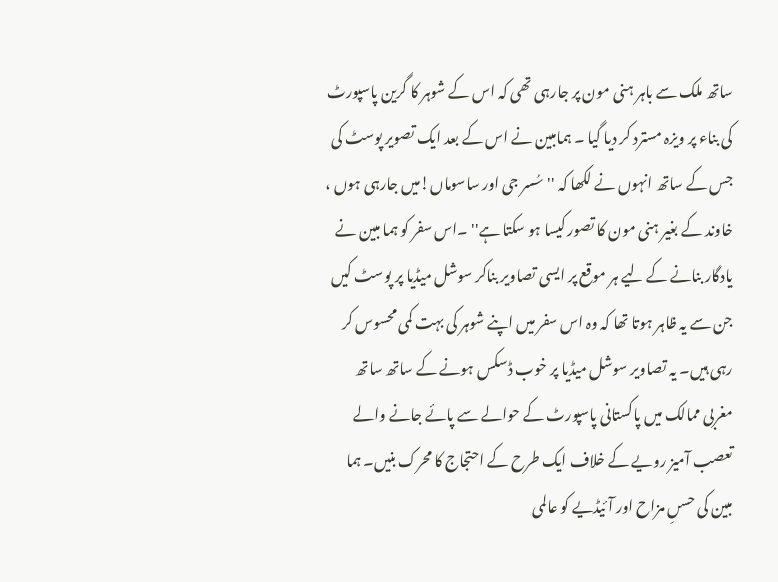ساتھ ملک سے باہر ہنی مون پر جارہی تھی کہ اس کے شوہر کا گرین پاسپورٹ کی بناء پر ویزہ مسترد کر دیا گیا ۔ ہمامبین نے اس کے بعد ایک تصویر پوسٹ کی جس کے ساتھ انہوں نے لکھا کہ ''سُسر جی اور ساسوماں!میں جارہی ہوں ، خاوند کے بغیر ہنی مون کا تصور کیسا ہو سکتا ہے'' ۔اس سفر کو ہما مبین نے یادگار بنانے کے لیے ہر موقع پر ایسی تصاویر بناکر سوشل میڈیا پر پوسٹ کیں جن سے یہ ظاہر ہوتا تھا کہ وہ اس سفر میں اپنے شوہر کی بہت کمی محسوس کر رہی ہیں۔ یہ تصاویر سوشل میڈیا پر خوب ڈسکس ہونے کے ساتھ ساتھ مغربی ممالک میں پاکستانی پاسپورٹ کے حوالے سے پائے جانے والے تعصب آمیز رویے کے خلاف ایک طرح کے احتجاج کا محرک بنیں۔ ہما مبین کی حسںِ مزاح اور آئیڈیے کو عالمی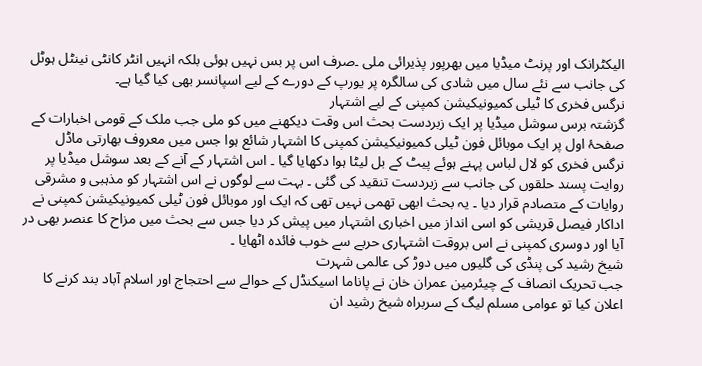الیکٹرانک اور پرنٹ میڈیا میں بھرپور پذیرائی ملی ۔صرف اس پر بس نہیں ہوئی بلکہ انہیں انٹر کانٹی نینٹل ہوٹل کی جانب سے نئے سال میں شادی کی سالگرہ پر یورپ کے دورے کے لیے اسپانسر بھی کیا گیا ہے۔
نرگس فخری کا ٹیلی کمیونیکیشن کمپنی کے لیے اشتہار
گزشتہ برس سوشل میڈیا پر ایک زبردست بحث اس وقت دیکھنے میں کو ملی جب ملک کے قومی اخبارات کے صفحۂ اول پر ایک موبائل فون ٹیلی کمیونیکیشن کمپنی کا اشتہار شائع ہوا جس میں معروف بھارتی ماڈل نرگس فخری کو لال لباس پہنے ہوئے پیٹ کے بل لیٹا ہوا دکھایا گیا ۔ اس اشتہار کے آنے کے بعد سوشل میڈیا پر روایت پسند حلقوں کی جانب سے زبردست تنقید کی گئی ۔ بہت سے لوگوں نے اس اشتہار کو مذہبی و مشرقی روایات کے متصادم قرار دیا ۔ یہ بحث ابھی تھمی نہیں تھی کہ ایک اور موبائل فون ٹیلی کمیونیکیشن کمپنی نے اداکار فیصل قریشی کو اسی انداز میں اخباری اشتہار میں پیش کر دیا جس سے بحث میں مزاح کا عنصر بھی در آیا اور دوسری کمپنی نے اس بروقت اشتہاری حربے سے خوب فائدہ اٹھایا ۔
شیخ رشید کی پنڈی کی گلیوں میں دوڑ کی عالمی شہرت
جب تحریک انصاف کے چیئرمین عمران خان نے پاناما اسیکنڈل کے حوالے سے احتجاج اور اسلام آباد بند کرنے کا اعلان کیا تو عوامی مسلم لیگ کے سربراہ شیخ رشید ان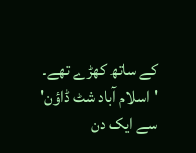کے ساتھ کھڑے تھے۔ 'اسلام آباد شٹ ڈاؤن' سے ایک دن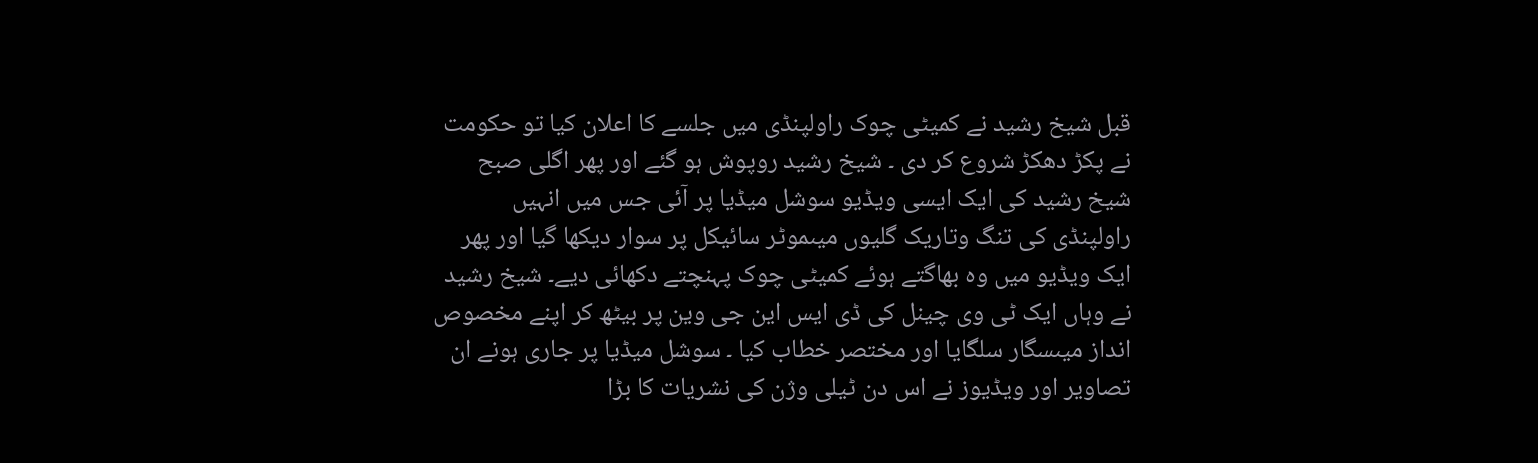قبل شیخ رشید نے کمیٹی چوک راولپنڈی میں جلسے کا اعلان کیا تو حکومت نے پکڑ دھکڑ شروع کر دی ۔ شیخ رشید روپوش ہو گئے اور پھر اگلی صبح شیخ رشید کی ایک ایسی ویڈیو سوشل میڈیا پر آئی جس میں انہیں راولپنڈی کی تنگ وتاریک گلیوں میںموٹر سائیکل پر سوار دیکھا گیا اور پھر ایک ویڈیو میں وہ بھاگتے ہوئے کمیٹی چوک پہنچتے دکھائی دیے۔ شیخ رشید نے وہاں ایک ٹی وی چینل کی ڈی ایس این جی وین پر بیٹھ کر اپنے مخصوص انداز میںسگار سلگایا اور مختصر خطاب کیا ۔ سوشل میڈیا پر جاری ہونے ان تصاویر اور ویڈیوز نے اس دن ٹیلی وژن کی نشریات کا بڑا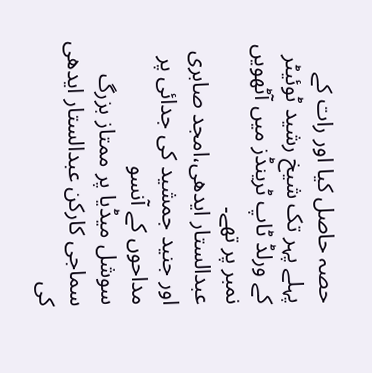حصہ حاصل کیا اور رات کے پہلے پہر تک شیخ رشید ٹوئیٹر کے ورلڈ ٹاپ ٹرینڈز میں آٹھویں نمبر پر تھے۔
عبدالستار ایدھی،امجد صابری اور جنید جمشید کی جدائی پر مداحوں کے آنسو
سوشل میڈیا پر ممتاز بزرگ سماجی کارکن عبدالستار ایدھی کی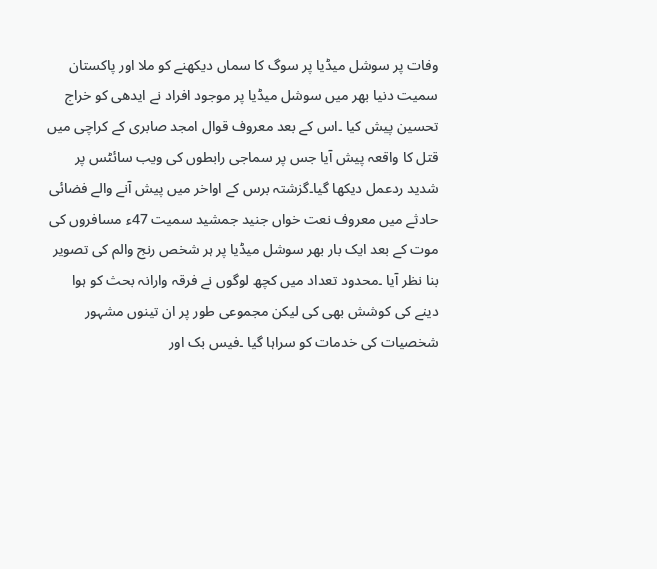وفات پر سوشل میڈیا پر سوگ کا سماں دیکھنے کو ملا اور پاکستان سمیت دنیا بھر میں سوشل میڈیا پر موجود افراد نے ایدھی کو خراج تحسین پیش کیا ۔اس کے بعد معروف قوال امجد صابری کے کراچی میں قتل کا واقعہ پیش آیا جس پر سماجی رابطوں کی ویب سائٹس پر شدید ردعمل دیکھا گیا۔گزشتہ برس کے اواخر میں پیش آنے والے فضائی حادثے میں معروف نعت خواں جنید جمشید سمیت 47ء مسافروں کی موت کے بعد ایک بار بھر سوشل میڈیا پر ہر شخص رنج والم کی تصویر بنا نظر آیا ۔محدود تعداد میں کچھ لوگوں نے فرقہ وارانہ بحث کو ہوا دینے کی کوشش بھی کی لیکن مجموعی طور پر ان تینوں مشہور شخصیات کی خدمات کو سراہا گیا ۔فیس بک اور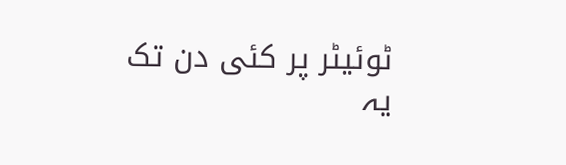ٹوئیٹر پر کئی دن تک یہ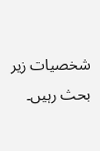شخصیات زیر بحث رہیں۔